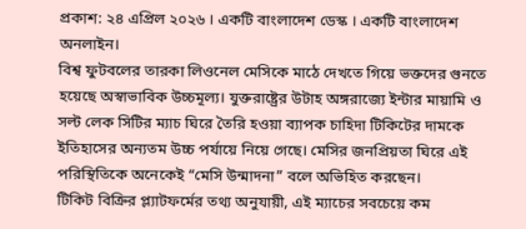প্রকাশ: ২৪ এপ্রিল ২০২৬ । একটি বাংলাদেশ ডেস্ক । একটি বাংলাদেশ অনলাইন।
বিশ্ব ফুটবলের তারকা লিওনেল মেসিকে মাঠে দেখতে গিয়ে ভক্তদের গুনতে হয়েছে অস্বাভাবিক উচ্চমূল্য। যুক্তরাষ্ট্রের উটাহ অঙ্গরাজ্যে ইন্টার মায়ামি ও সল্ট লেক সিটির ম্যাচ ঘিরে তৈরি হওয়া ব্যাপক চাহিদা টিকিটের দামকে ইতিহাসের অন্যতম উচ্চ পর্যায়ে নিয়ে গেছে। মেসির জনপ্রিয়তা ঘিরে এই পরিস্থিতিকে অনেকেই “মেসি উন্মাদনা” বলে অভিহিত করছেন।
টিকিট বিক্রির প্ল্যাটফর্মের তথ্য অনুযায়ী, এই ম্যাচের সবচেয়ে কম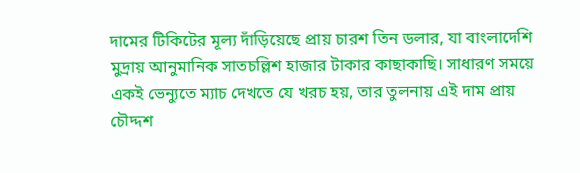দামের টিকিটের মূল্য দাঁড়িয়েছে প্রায় চারশ তিন ডলার, যা বাংলাদেশি মুদ্রায় আনুমানিক সাতচল্লিশ হাজার টাকার কাছাকাছি। সাধারণ সময়ে একই ভেন্যুতে ম্যাচ দেখতে যে খরচ হয়, তার তুলনায় এই দাম প্রায় চৌদ্দশ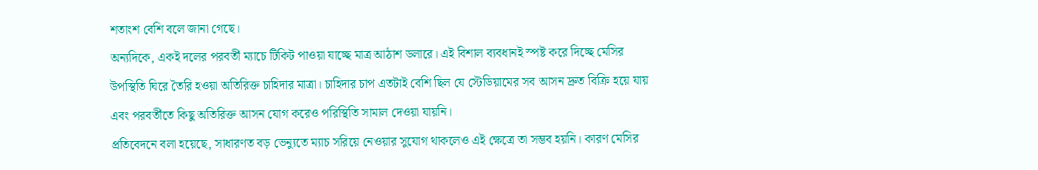শতাংশ বেশি বলে জানা গেছে।
অন্যদিকে, একই দলের পরবর্তী ম্যাচে টিকিট পাওয়া যাচ্ছে মাত্র আঠাশ ডলারে। এই বিশাল ব্যবধানই স্পষ্ট করে দিচ্ছে মেসির উপস্থিতি ঘিরে তৈরি হওয়া অতিরিক্ত চাহিদার মাত্রা। চাহিদার চাপ এতটাই বেশি ছিল যে স্টেডিয়ামের সব আসন দ্রুত বিক্রি হয়ে যায় এবং পরবর্তীতে কিছু অতিরিক্ত আসন যোগ করেও পরিস্থিতি সামাল দেওয়া যায়নি।
প্রতিবেদনে বলা হয়েছে, সাধারণত বড় ভেন্যুতে ম্যাচ সরিয়ে নেওয়ার সুযোগ থাকলেও এই ক্ষেত্রে তা সম্ভব হয়নি। কারণ মেসির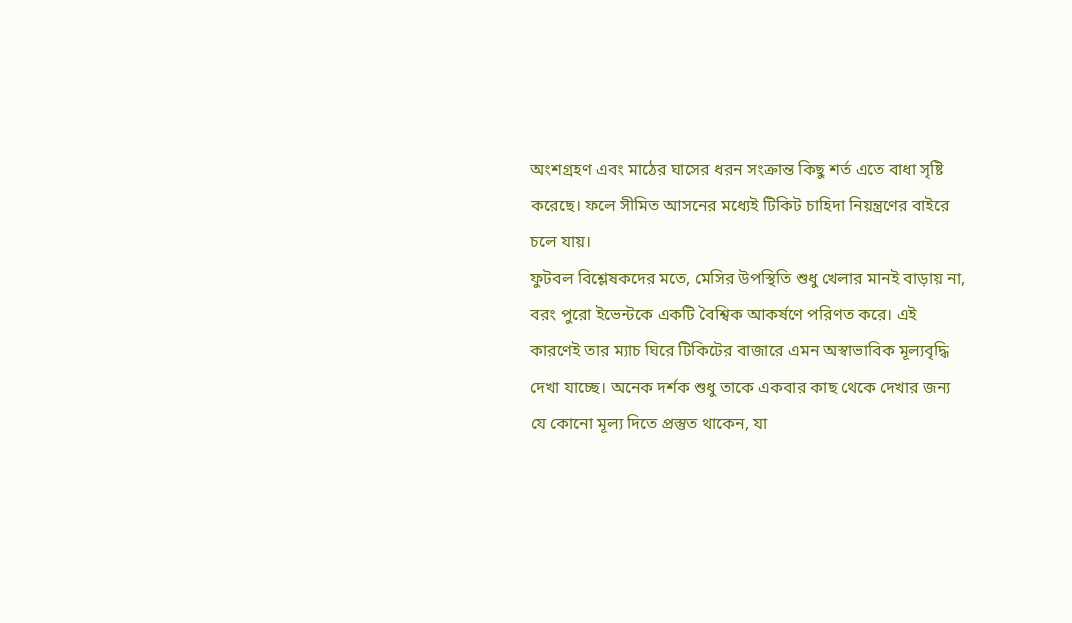অংশগ্রহণ এবং মাঠের ঘাসের ধরন সংক্রান্ত কিছু শর্ত এতে বাধা সৃষ্টি করেছে। ফলে সীমিত আসনের মধ্যেই টিকিট চাহিদা নিয়ন্ত্রণের বাইরে চলে যায়।
ফুটবল বিশ্লেষকদের মতে, মেসির উপস্থিতি শুধু খেলার মানই বাড়ায় না, বরং পুরো ইভেন্টকে একটি বৈশ্বিক আকর্ষণে পরিণত করে। এই কারণেই তার ম্যাচ ঘিরে টিকিটের বাজারে এমন অস্বাভাবিক মূল্যবৃদ্ধি দেখা যাচ্ছে। অনেক দর্শক শুধু তাকে একবার কাছ থেকে দেখার জন্য যে কোনো মূল্য দিতে প্রস্তুত থাকেন, যা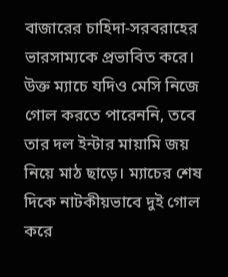বাজারের চাহিদা-সরবরাহের ভারসাম্যকে প্রভাবিত করে।
উক্ত ম্যাচে যদিও মেসি নিজে গোল করতে পারেননি, তবে তার দল ইন্টার মায়ামি জয় নিয়ে মাঠ ছাড়ে। ম্যাচের শেষ দিকে নাটকীয়ভাবে দুই গোল করে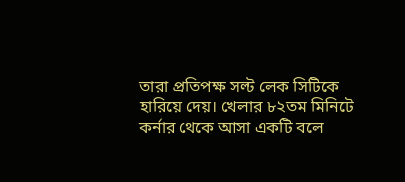তারা প্রতিপক্ষ সল্ট লেক সিটিকে হারিয়ে দেয়। খেলার ৮২তম মিনিটে কর্নার থেকে আসা একটি বলে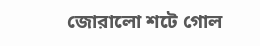জোরালো শটে গোল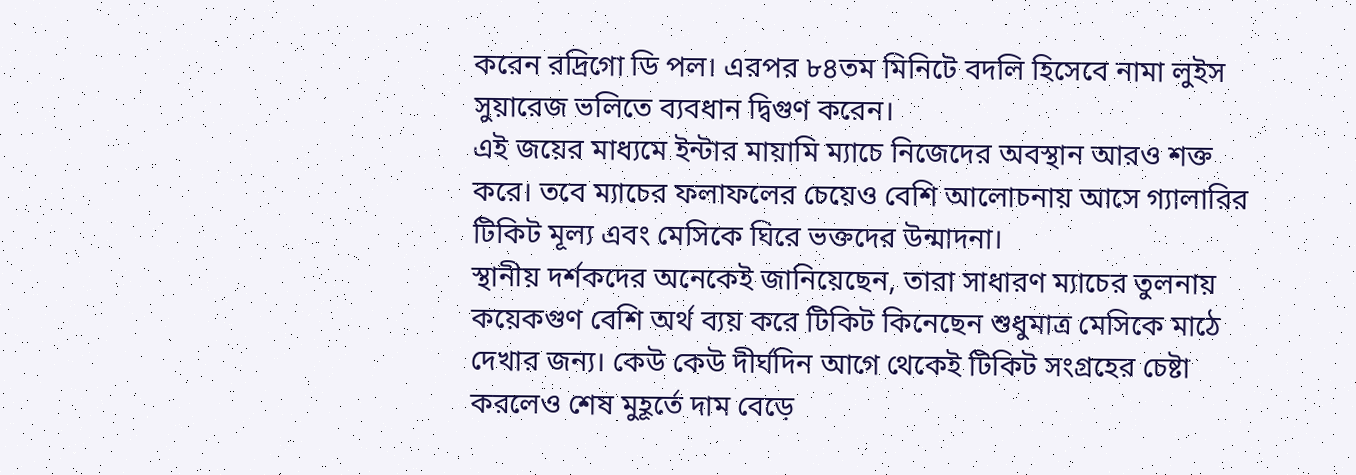করেন রদ্রিগো ডি পল। এরপর ৮৪তম মিনিটে বদলি হিসেবে নামা লুইস সুয়ারেজ ভলিতে ব্যবধান দ্বিগুণ করেন।
এই জয়ের মাধ্যমে ইন্টার মায়ামি ম্যাচে নিজেদের অবস্থান আরও শক্ত করে। তবে ম্যাচের ফলাফলের চেয়েও বেশি আলোচনায় আসে গ্যালারির টিকিট মূল্য এবং মেসিকে ঘিরে ভক্তদের উন্মাদনা।
স্থানীয় দর্শকদের অনেকেই জানিয়েছেন, তারা সাধারণ ম্যাচের তুলনায় কয়েকগুণ বেশি অর্থ ব্যয় করে টিকিট কিনেছেন শুধুমাত্র মেসিকে মাঠে দেখার জন্য। কেউ কেউ দীর্ঘদিন আগে থেকেই টিকিট সংগ্রহের চেষ্টা করলেও শেষ মুহূর্তে দাম বেড়ে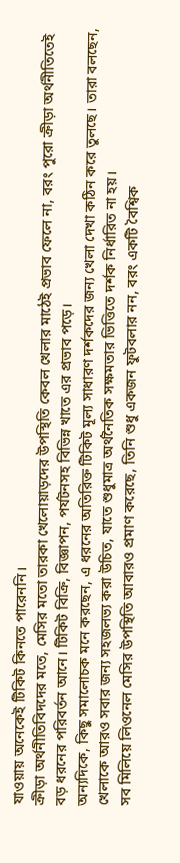যাওয়ায় অনেকেই টিকিট কিনতে পারেননি।
ক্রীড়া অর্থনীতিবিদদের মতে, মেসির মতো তারকা খেলোয়াড়দের উপস্থিতি কেবল খেলার মাঠেই প্রভাব ফেলে না, বরং পুরো ক্রীড়া অর্থনীতিতেই বড় ধরনের পরিবর্তন আনে। টিকিট বিক্রি, বিজ্ঞাপন, পর্যটনসহ বিভিন্ন খাতে এর প্রভাব পড়ে।
অন্যদিকে, কিছু সমালোচক মনে করছেন, এ ধরনের অতিরিক্ত টিকিট মূল্য সাধারণ দর্শকদের জন্য খেলা দেখা কঠিন করে তুলছে। তারা বলছেন, খেলাকে আরও সবার জন্য সহজলভ্য করা উচিত, যাতে শুধুমাত্র অর্থনৈতিক সক্ষমতার ভিত্তিতে দর্শক নির্ধারিত না হয়।
সব মিলিয়ে লিওনেল মেসির উপস্থিতি আবারও প্রমাণ করেছে, তিনি শুধু একজন ফুটবলার নন, বরং একটি বৈশ্বিক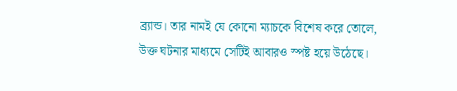ব্র্যান্ড। তার নামই যে কোনো ম্যাচকে বিশেষ করে তোলে, উক্ত ঘটনার মাধ্যমে সেটিই আবারও স্পষ্ট হয়ে উঠেছে।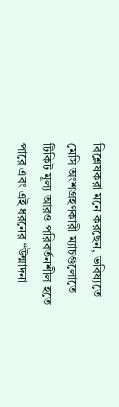বিশ্লেষকরা মনে করছেন, ভবিষ্যতে মেসি অংশগ্রহণকারী ম্যাচগুলোতে টিকিট মূল্য আরও পরিবর্তনশীল হতে পারে এবং এই ধরনের “উন্মাদনা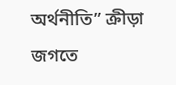অর্থনীতি” ক্রীড়া জগতে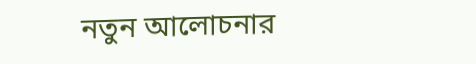নতুন আলোচনার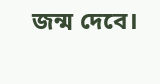জন্ম দেবে।